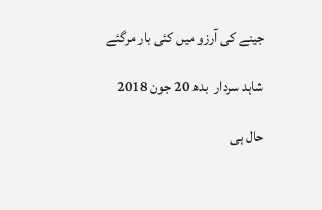جینے کی آرزو میں کئی بار مرگئے

شاہد سردار  بدھ 20 جون 2018

حال ہی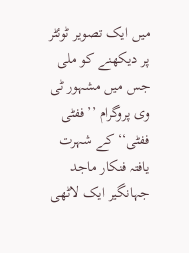میں ایک تصویر ٹوئٹر پر دیکھنے کو ملی جس میں مشہور ٹی وی پروگرام ’’ففٹی ففٹی‘‘ کے شہرت یافتہ فنکار ماجد جہانگیر ایک لاٹھی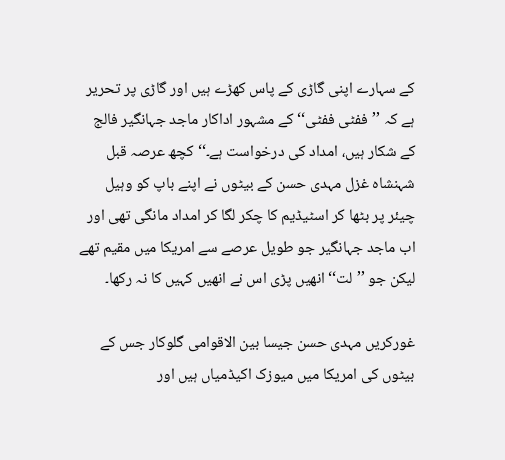کے سہارے اپنی گاڑی کے پاس کھڑے ہیں اور گاڑی پر تحریر ہے کہ ’’ففٹی ففٹی‘‘ کے مشہور اداکار ماجد جہانگیر فالج کے شکار ہیں، امداد کی درخواست ہے۔‘‘کچھ عرصہ قبل شہنشاہ غزل مہدی حسن کے بیٹوں نے اپنے باپ کو وہیل چیئر پر بٹھا کر اسٹیڈیم کا چکر لگا کر امداد مانگی تھی اور اب ماجد جہانگیر جو طویل عرصے سے امریکا میں مقیم تھے لیکن جو ’’لت‘‘ انھیں پڑی اس نے انھیں کہیں کا نہ رکھا۔

غورکریں مہدی حسن جیسا بین الاقوامی گلوکار جس کے بیٹوں کی امریکا میں میوزک اکیڈمیاں ہیں اور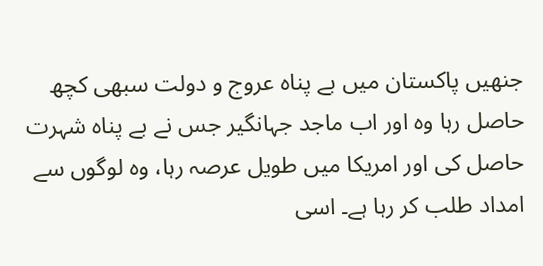جنھیں پاکستان میں بے پناہ عروج و دولت سبھی کچھ حاصل رہا وہ اور اب ماجد جہانگیر جس نے بے پناہ شہرت حاصل کی اور امریکا میں طویل عرصہ رہا، وہ لوگوں سے امداد طلب کر رہا ہے۔ اسی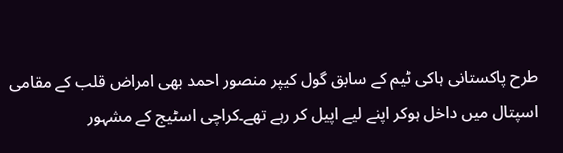طرح پاکستانی ہاکی ٹیم کے سابق گول کیپر منصور احمد بھی امراض قلب کے مقامی اسپتال میں داخل ہوکر اپنے لیے اپیل کر رہے تھے۔کراچی اسٹیج کے مشہور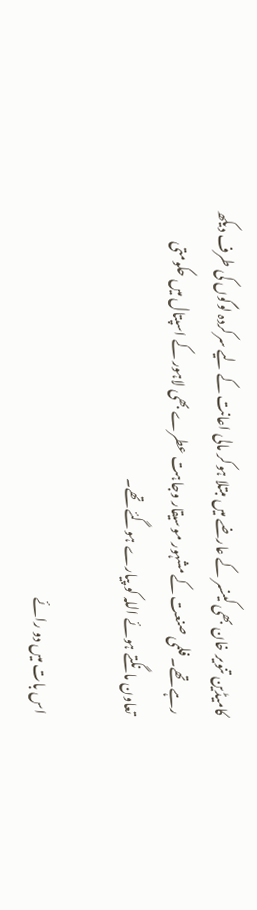کامیڈین تنویر خان بھی کینسر کے عارضے میں مبتلا ہوکر مالی اعانت کے لیے سرکردہ لوگوں کی طرف دیکھ رہے تھے۔ فلمی صنعت کے مشہور موسیقار وجاہت عطرے بھی لاہور کے اسپتال میں حکومتی تعاون مانگتے ہوئے اللہ کو پیارے ہوگئے تھے۔

اس بات میں دو رائے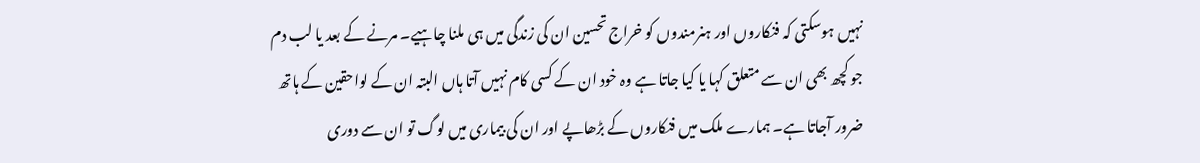نہیں ہوسکتی کہ فنکاروں اور ہنرمندوں کو خراج تحسین ان کی زندگی میں ہی ملنا چاہیے۔ مرنے کے بعد یا لب دم جو کچھ بھی ان سے متعلق کہا یا کیا جاتا ہے وہ خود ان کے کسی کام نہیں آتا ہاں البتہ ان کے لواحقین کے ہاتھ ضرور آجاتا ہے۔ ہمارے ملک میں فنکاروں کے بڑھاپے اور ان کی بیماری میں لوگ تو ان سے دوری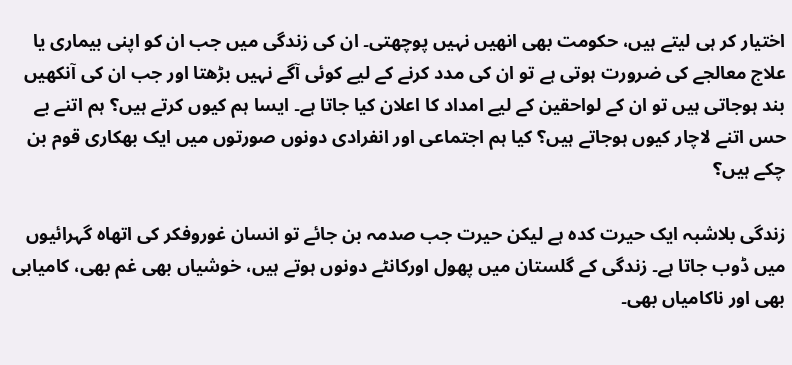اختیار کر ہی لیتے ہیں، حکومت بھی انھیں نہیں پوچھتی۔ ان کی زندگی میں جب ان کو اپنی بیماری یا علاج معالجے کی ضرورت ہوتی ہے تو ان کی مدد کرنے کے لیے کوئی آگے نہیں بڑھتا اور جب ان کی آنکھیں بند ہوجاتی ہیں تو ان کے لواحقین کے لیے امداد کا اعلان کیا جاتا ہے۔ ایسا ہم کیوں کرتے ہیں؟ ہم اتنے بے حس اتنے لاچار کیوں ہوجاتے ہیں؟ کیا ہم اجتماعی اور انفرادی دونوں صورتوں میں ایک بھکاری قوم بن چکے ہیں؟

زندگی بلاشبہ ایک حیرت کدہ ہے لیکن حیرت جب صدمہ بن جائے تو انسان غوروفکر کی اتھاہ گہرائیوں میں ڈوب جاتا ہے۔ زندگی کے گلستان میں پھول اورکانٹے دونوں ہوتے ہیں، خوشیاں بھی غم بھی، کامیابی بھی اور ناکامیاں بھی۔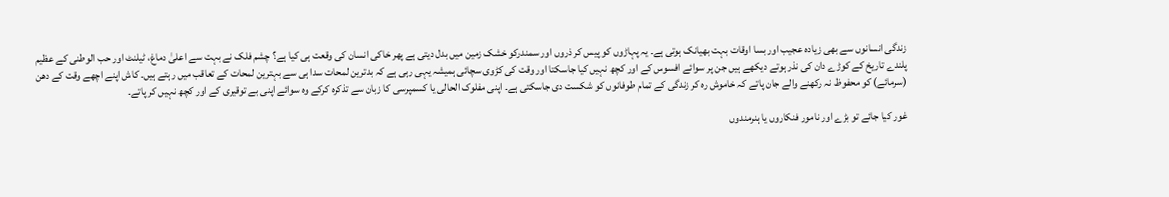زندگی انسانوں سے بھی زیادہ عجیب اور بسا اوقات بہت بھیانک ہوتی ہے۔ یہ پہاڑوں کو پیس کر ذروں اور سمندرکو خشک زمین میں بدل دیتی ہے پھر خاکی انسان کی وقعت ہی کیا ہے؟ چشم فلک نے بہت سے اعلیٰ دماغ، ٹیلنٹ اور حب الوطنی کے عظیم پلندے تاریخ کے کوڑے دان کی نذر ہوتے دیکھے ہیں جن پر سوائے افسوس کے اور کچھ نہیں کیا جاسکتا اور وقت کی کڑوی سچائی ہمیشہ یہی رہی ہے کہ بدترین لمحات سدا ہی سے بہترین لمحات کے تعاقب میں رہتے ہیں۔ کاش اپنے اچھے وقت کے دھن (سرمائے) کو محفوظ نہ رکھنے والے جان پاتے کہ خاموش رہ کر زندگی کے تمام طوفانوں کو شکست دی جاسکتی ہے۔ اپنی مفلوک الحالی یا کسمپرسی کا زبان سے تذکرہ کرکے وہ سوائے اپنی بے توقیری کے اور کچھ نہیں کر پاتے۔

غور کیا جائے تو بڑے اور نامور فنکاروں یا ہنرمندوں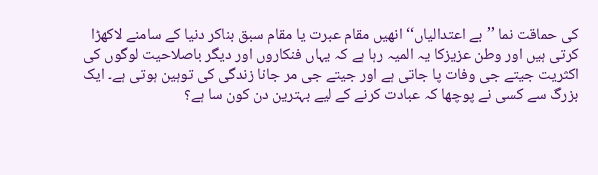کی حماقت نما ’’بے اعتدالیاں‘‘ انھیں مقام عبرت یا مقام سبق بناکر دنیا کے سامنے لاکھڑا کرتی ہیں اور وطن عزیزکا یہ المیہ رہا ہے کہ یہاں فنکاروں اور دیگر باصلاحیت لوگوں کی اکثریت جیتے جی وفات پا جاتی ہے اور جیتے جی مر جانا زندگی کی توہین ہوتی ہے۔ ایک بزرگ سے کسی نے پوچھا کہ عبادت کرنے کے لیے بہترین دن کون سا ہے؟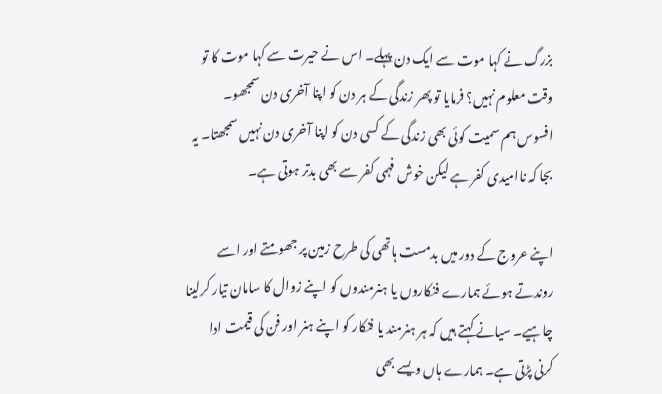بزرگ نے کہا موت سے ایک دن پہلے۔ اس نے حیرت سے کہا موت کا تو وقت معلوم نہیں؟ فرمایا تو پھر زندگی کے ہر دن کو اپنا آخری دن سمجھو۔ افسوس ہم سمیت کوئی بھی زندگی کے کسی دن کو اپنا آخری دن نہیں سمجھتا۔ یہ بجا کہ ناامیدی کفر ہے لیکن خوش فہمی کفر سے بھی بدتر ہوتی ہے۔

اپنے عروج کے دور میں بدمست ہاتھی کی طرح زمین پر جھومتے اور اسے روندتے ہوئے ہمارے فنکاروں یا ہنرمندوں کو اپنے زوال کا سامان تیار کرلینا چاہیے۔ سیانے کہتے ہیں کہ ہر ہنرمند یا فنکار کو اپنے ہنر اور فن کی قیمت ادا کرنی پڑتی ہے۔ ہمارے ہاں ویسے بھی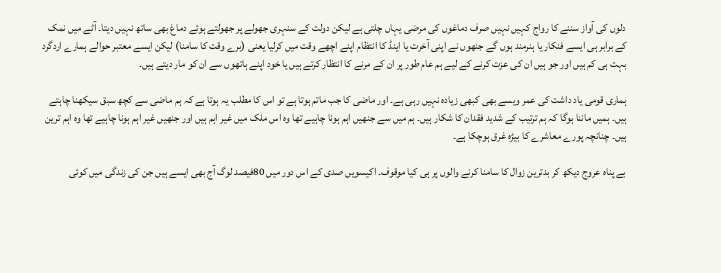دلوں کی آواز سننے کا رواج کہیں نہیں صرف دماغوں کی مرضی یہاں چلتی ہے لیکن دولت کے سنہری جھولے پر جھولتے ہوئے دماغ بھی ساتھ نہیں دیتا۔ آٹے میں نمک کے برابر ہی ایسے فنکار یا ہنرمند ہوں گے جنھوں نے اپنی آخرت یا اینڈ کا انتظام اپنے اچھے وقت میں کرلیا یعنی (برے وقت کا سامنا) لیکن ایسے معتبر حوالے ہمارے اردگرد بہت ہی کم ہیں اور جو ہیں ان کی عزت کرنے کے لیے ہم عام طور پر ان کے مرنے کا انتظار کرتے ہیں یا خود اپنے ہاتھوں سے ان کو مار دیتے ہیں۔

ہماری قومی یاد داشت کی عمر ویسے بھی کبھی زیادہ نہیں رہی ہے۔ اور ماضی کا جب ماتم ہوتا ہے تو اس کا مطلب یہ ہوتا ہے کہ ہم ماضی سے کچھ سبق سیکھنا چاہتے ہیں۔ ہمیں ماننا ہوگا کہ ہم ترتیب کے شدید فقدان کا شکار ہیں۔ ہم میں سے جنھیں اہم ہونا چاہیے تھا وہ اس ملک میں غیر اہم ہیں اور جنھیں غیر اہم ہونا چاہیے تھا وہ اہم ترین ہیں۔ چنانچہ پورے معاشرے کا بیڑہ غرق ہوچکا ہے۔

بے پناہ عروج دیکھ کر بدترین زوال کا سامنا کرنے والوں پر ہی کیا موقوف۔ اکیسویں صدی کے اس دور میں 80فیصد لوگ آج بھی ایسے ہیں جن کی زندگی میں کوئی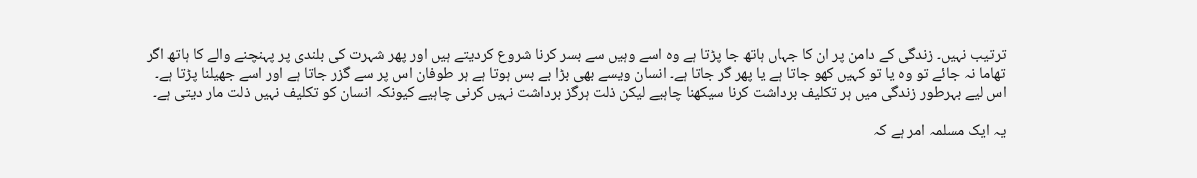ترتیب نہیں۔ زندگی کے دامن پر ان کا جہاں ہاتھ جا پڑتا ہے وہ اسے وہیں سے بسر کرنا شروع کردیتے ہیں اور پھر شہرت کی بلندی پر پہنچنے والے کا ہاتھ اگر تھاما نہ جائے تو وہ یا تو کہیں کھو جاتا ہے یا پھر گر جاتا ہے۔ انسان ویسے بھی بڑا بے بس ہوتا ہے ہر طوفان اس پر سے گزر جاتا ہے اور اسے جھیلنا پڑتا ہے۔ اس لیے بہرطور زندگی میں ہر تکلیف برداشت کرنا سیکھنا چاہیے لیکن ذلت ہرگز برداشت نہیں کرنی چاہیے کیونکہ انسان کو تکلیف نہیں ذلت مار دیتی ہے۔

یہ ایک مسلمہ امر ہے کہ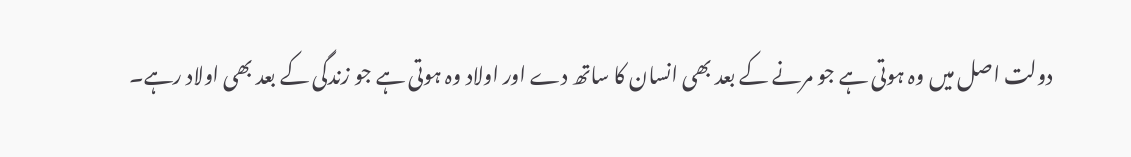دولت اصل میں وہ ہوتی ہے جو مرنے کے بعد بھی انسان کا ساتھ دے اور اولاد وہ ہوتی ہے جو زندگی کے بعد بھی اولاد رہے۔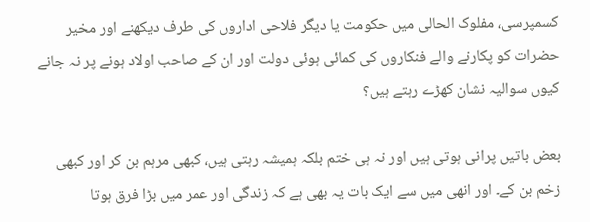کسمپرسی، مفلوک الحالی میں حکومت یا دیگر فلاحی اداروں کی طرف دیکھنے اور مخیر حضرات کو پکارنے والے فنکاروں کی کمائی ہوئی دولت اور ان کے صاحب اولاد ہونے پر نہ جانے کیوں سوالیہ نشان کھڑے رہتے ہیں؟

بعض باتیں پرانی ہوتی ہیں اور نہ ہی ختم بلکہ ہمیشہ رہتی ہیں، کبھی مرہم بن کر اور کبھی زخم بن کے۔ اور انھی میں سے ایک بات یہ بھی ہے کہ زندگی اور عمر میں بڑا فرق ہوتا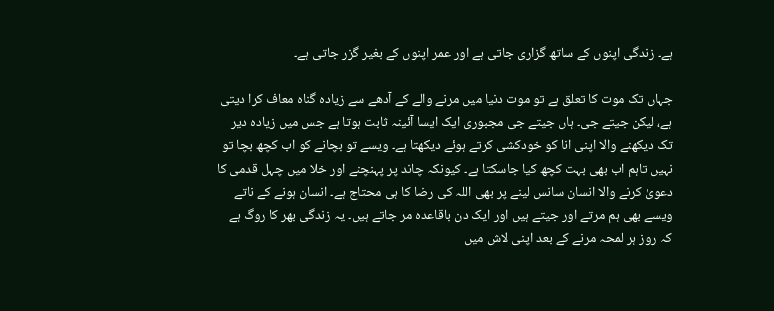ہے۔ زندگی اپنوں کے ساتھ گزاری جاتی ہے اور عمر اپنوں کے بغیر گزر جاتی ہے۔

جہاں تک موت کا تعلق ہے تو موت دنیا میں مرنے والے کے آدھے سے زیادہ گناہ معاف کرا دیتی ہے، لیکن جیتے جی۔ ہاں جیتے جی مجبوری ایک ایسا آئینہ ثابت ہوتا ہے جس میں زیادہ دیر تک دیکھنے والا اپنی انا کو خودکشی کرتے ہوئے دیکھتا ہے۔ ویسے تو بچانے کو اب کچھ بچا تو نہیں تاہم اب بھی بہت کچھ کیا جاسکتا ہے۔ کیونکہ چاند پر پہنچنے اور خلا میں چہل قدمی کا دعویٰ کرنے والا انسان سانس لینے پر بھی اللہ کی رضا کا ہی محتاج ہے۔ انسان ہونے کے ناتے ویسے بھی ہم مرتے اور جیتے ہیں اور ایک دن باقاعدہ مر جاتے ہیں۔ یہ زندگی بھر کا روگ ہے کہ روز ہر لمحہ مرنے کے بعد اپنی لاش میں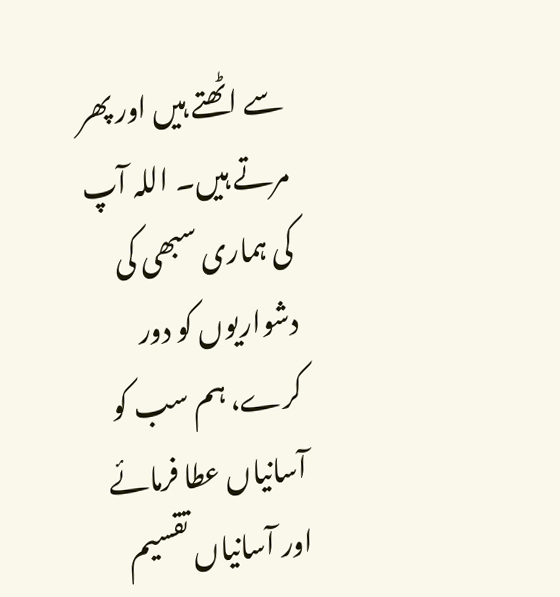سے اٹھتے ہیں اور پھر مرتے ہیں۔ اللہ آپ کی ہماری سبھی کی دشواریوں کو دور کرے، ہم سب کو آسانیاں عطا فرمائے اور آسانیاں تقسیم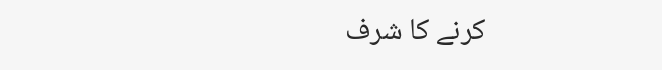کرنے کا شرف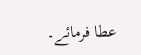عطا فرمائے۔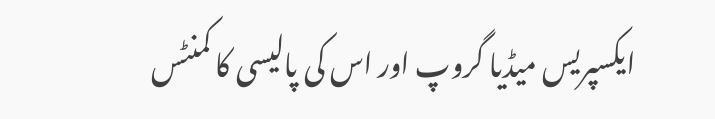ایکسپریس میڈیا گروپ اور اس کی پالیسی کا کمنٹس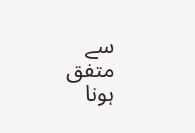سے متفق ہونا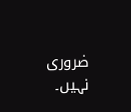ضروری نہیں۔